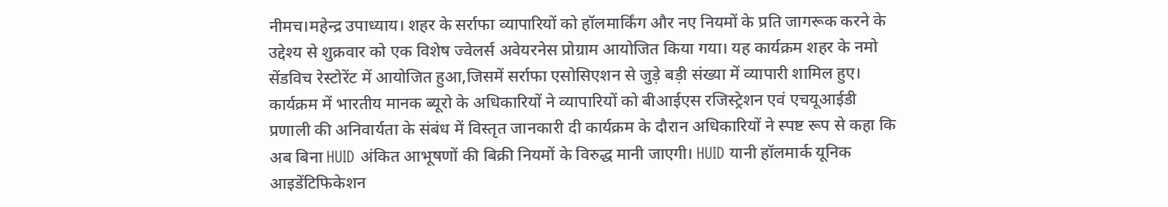नीमच।महेन्द्र उपाध्याय। शहर के सर्राफा व्यापारियों को हॉलमार्किंग और नए नियमों के प्रति जागरूक करने के उद्देश्य से शुक्रवार को एक विशेष ज्वेलर्स अवेयरनेस प्रोग्राम आयोजित किया गया। यह कार्यक्रम शहर के नमो सेंडविच रेस्टोरेंट में आयोजित हुआ,जिसमें सर्राफा एसोसिएशन से जुड़े बड़ी संख्या में व्यापारी शामिल हुए। कार्यक्रम में भारतीय मानक ब्यूरो के अधिकारियों ने व्यापारियों को बीआईएस रजिस्ट्रेशन एवं एचयूआईडी प्रणाली की अनिवार्यता के संबंध में विस्तृत जानकारी दी कार्यक्रम के दौरान अधिकारियों ने स्पष्ट रूप से कहा कि अब बिना HUID अंकित आभूषणों की बिक्री नियमों के विरुद्ध मानी जाएगी। HUID यानी हॉलमार्क यूनिक आइडेंटिफिकेशन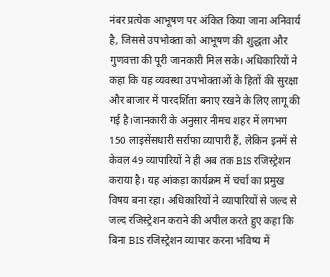नंबर प्रत्येक आभूषण पर अंकित किया जाना अनिवार्य है, जिससे उपभोक्ता को आभूषण की शुद्धता और गुणवत्ता की पूरी जानकारी मिल सके। अधिकारियों ने कहा कि यह व्यवस्था उपभोक्ताओं के हितों की सुरक्षा और बाजार में पारदर्शिता बनाए रखने के लिए लागू की गई है।जानकारी के अनुसार नीमच शहर में लगभग 150 लाइसेंसधारी सर्राफा व्यापारी हैं, लेकिन इनमें से केवल 49 व्यापारियों ने ही अब तक BIS रजिस्ट्रेशन कराया है। यह आंकड़ा कार्यक्रम में चर्चा का प्रमुख विषय बना रहा। अधिकारियों ने व्यापारियों से जल्द से जल्द रजिस्ट्रेशन कराने की अपील करते हुए कहा कि बिना BIS रजिस्ट्रेशन व्यापार करना भविष्य में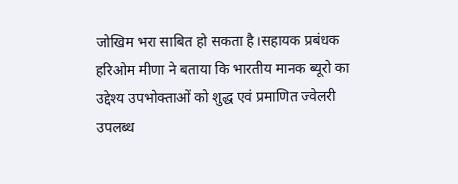जोखिम भरा साबित हो सकता है।सहायक प्रबंधक हरिओम मीणा ने बताया कि भारतीय मानक ब्यूरो का उद्देश्य उपभोक्ताओं को शुद्ध एवं प्रमाणित ज्वेलरी उपलब्ध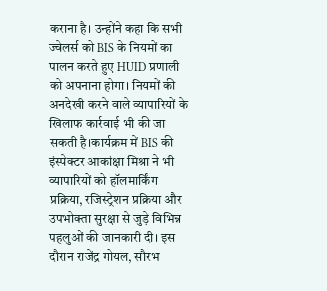कराना है। उन्होंने कहा कि सभी ज्वेलर्स को BIS के नियमों का पालन करते हुए HUID प्रणाली को अपनाना होगा। नियमों की अनदेखी करने वाले व्यापारियों के खिलाफ कार्रवाई भी की जा सकती है।कार्यक्रम में BIS की इंस्पेक्टर आकांक्षा मिश्रा ने भी व्यापारियों को हॉलमार्किंग प्रक्रिया, रजिस्ट्रेशन प्रक्रिया और उपभोक्ता सुरक्षा से जुड़े विभिन्न पहलुओं की जानकारी दी। इस दौरान राजेंद्र गोयल, सौरभ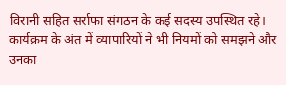विरानी सहित सर्राफा संगठन के कई सदस्य उपस्थित रहे। कार्यक्रम के अंत में व्यापारियों ने भी नियमों को समझने और उनका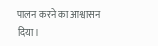पालन करने का आश्वासन दिया।